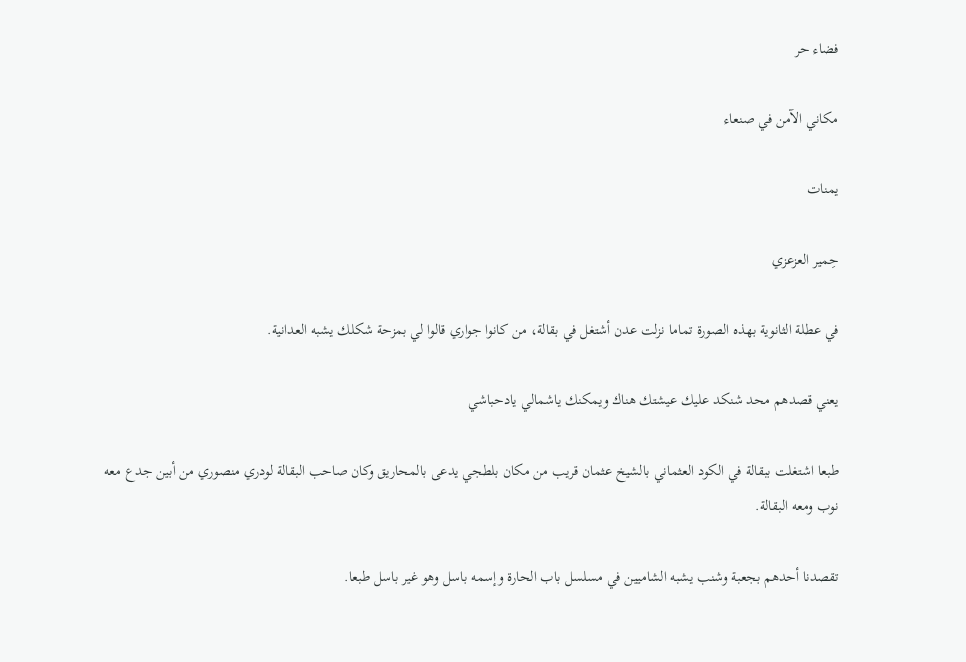فضاء حر

مكاني الآمن في صنعاء

يمنات

حِمير العزعزي

في عطلة الثانوية بهذه الصورة تماما نزلت عدن أشتغل في بقالة، من كانوا جواري قالوا لي بمزحة شكلك يشبه العدانية.

يعني قصدهم محد شنكد عليك عيشتك هناك ويمكنك ياشمالي يادحباشي

طبعا اشتغلت ببقالة في الكود العثماني بالشيخ عثمان قريب من مكان بلطجي يدعى بالمحاريق وكان صاحب البقالة لودري منصوري من أبين جدع معه نوب ومعه البقالة.

تقصدنا أحدهم بجعبة وشنب يشبه الشاميين في مسلسل باب الحارة وإسمه باسل وهو غير باسل طبعا.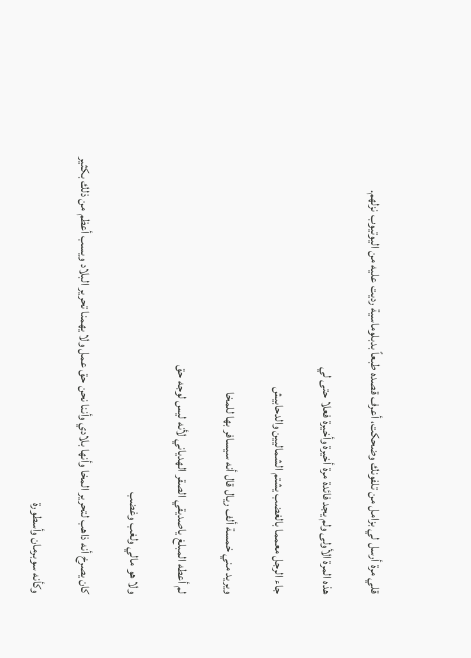قلي مرة أرسل لي بزامل من تلفونك وضحكت، أعرف قصده طبعاً بدبلوماسية رديت عليه من اليوتيوب نزلهم.

هذه المرة الأولى ولم يجد فائدة مرة أخيرة وأخيرة فعلا حتى لي

جاء الرجل معمما بالغضب يشتم الشماليين والدحابيش

ويريد مني خمسة ألف ريال قال أنه سيسافر بها للمخا

لم أعطه المبلغ ياصديقي الصقر الهدياني لأنه ليس لوجه حق

ولا هو مالي ولغب وغضب

كان يصرخ أنه ذاهب لتحرير المخا وأنها بلادي وأننا نحن حق عمل ولا يهمنا تحرير البلاد ويسب أعظم من ذلك بكثير

وكأنه سوبرمان وأسطورة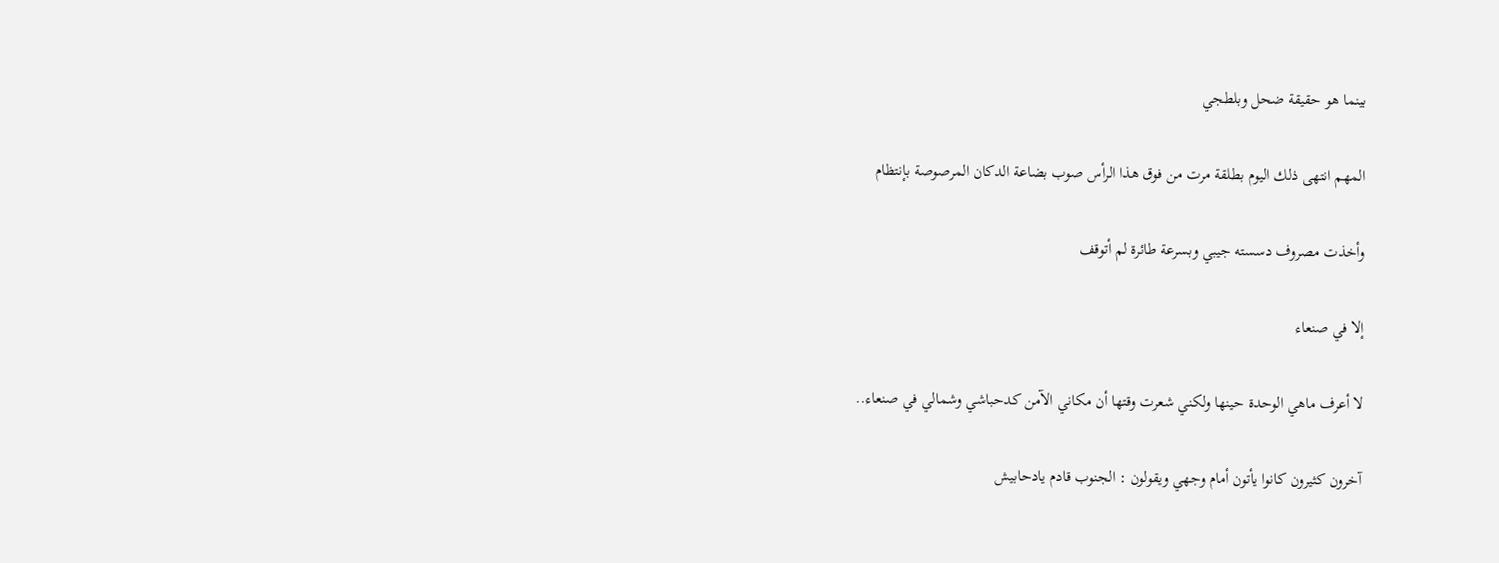بينما هو حقيقة ضحل وبلطجي

المهم انتهى ذلك اليوم بطلقة مرت من فوق هذا الرأس صوب بضاعة الدكان المرصوصة بإنتظام

وأخذت مصروف دسسته جيبي وبسرعة طائرة لم أتوقف

إلا في صنعاء

لا أعرف ماهي الوحدة حينها ولكني شعرت وقتها أن مكاني الآمن كدحباشي وشمالي في صنعاء..

آخرون كثيرون كانوا يأتون أمام وجهي ويقولون : الجنوب قادم يادحابيش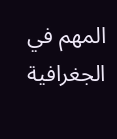المهم في الجغرافية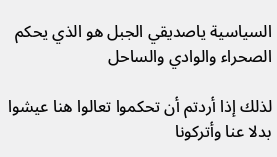السياسية ياصديقي الجبل هو الذي يحكم الصحراء والوادي والساحل

لذلك إذا أردتم أن تحكموا تعالوا هنا عيشوا بدلا عنا وأتركونا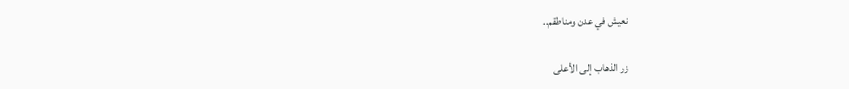نعيش في عدن ومناطقم..

زر الذهاب إلى الأعلى